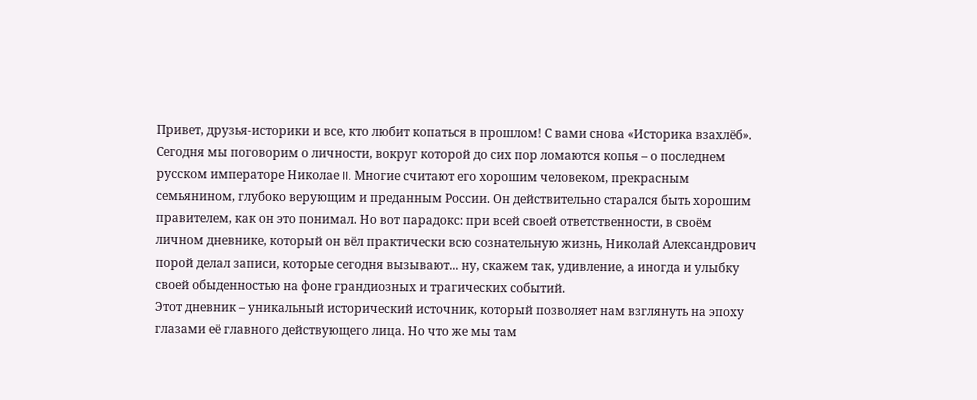Привет, друзья-историки и все, кто любит копаться в прошлом! С вами снова «Историка взахлёб». Сегодня мы поговорим о личности, вокруг которой до сих пор ломаются копья – о последнем русском императоре Николае II. Многие считают его хорошим человеком, прекрасным семьянином, глубоко верующим и преданным России. Он действительно старался быть хорошим правителем, как он это понимал. Но вот парадокс: при всей своей ответственности, в своём личном дневнике, который он вёл практически всю сознательную жизнь, Николай Александрович порой делал записи, которые сегодня вызывают... ну, скажем так, удивление, а иногда и улыбку своей обыденностью на фоне грандиозных и трагических событий.
Этот дневник – уникальный исторический источник, который позволяет нам взглянуть на эпоху глазами её главного действующего лица. Но что же мы там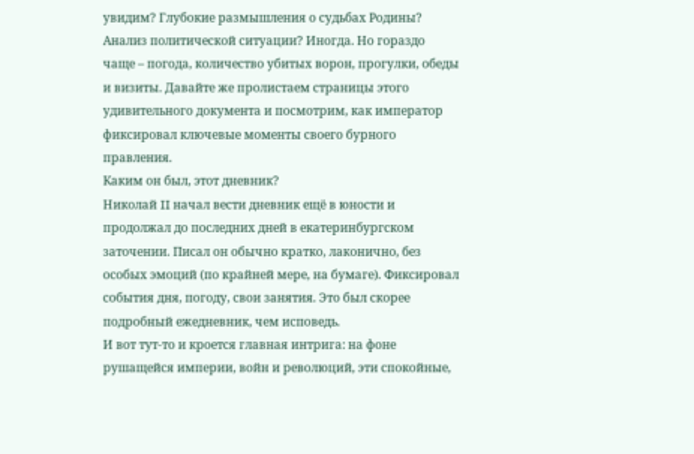увидим? Глубокие размышления о судьбах Родины? Анализ политической ситуации? Иногда. Но гораздо чаще – погода, количество убитых ворон, прогулки, обеды и визиты. Давайте же пролистаем страницы этого удивительного документа и посмотрим, как император фиксировал ключевые моменты своего бурного правления.
Каким он был, этот дневник?
Николай II начал вести дневник ещё в юности и продолжал до последних дней в екатеринбургском заточении. Писал он обычно кратко, лаконично, без особых эмоций (по крайней мере, на бумаге). Фиксировал события дня, погоду, свои занятия. Это был скорее подробный ежедневник, чем исповедь.
И вот тут-то и кроется главная интрига: на фоне рушащейся империи, войн и революций, эти спокойные,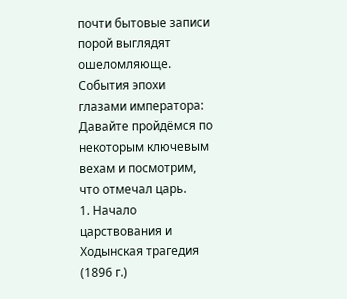почти бытовые записи порой выглядят ошеломляюще.
События эпохи глазами императора:
Давайте пройдёмся по некоторым ключевым вехам и посмотрим, что отмечал царь.
1. Начало царствования и Ходынская трагедия (1896 г.)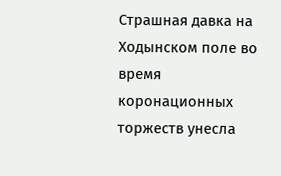Страшная давка на Ходынском поле во время коронационных торжеств унесла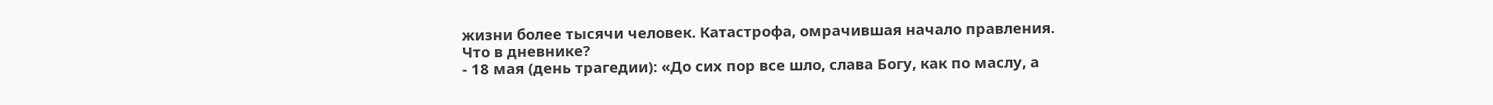жизни более тысячи человек. Катастрофа, омрачившая начало правления.
Что в дневнике?
- 18 мая (день трагедии): «До сих пор все шло, слава Богу, как по маслу, а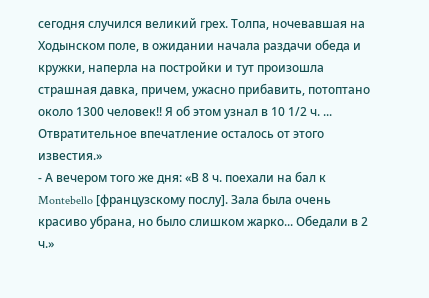сегодня случился великий грех. Толпа, ночевавшая на Ходынском поле, в ожидании начала раздачи обеда и кружки, наперла на постройки и тут произошла страшная давка, причем, ужасно прибавить, потоптано около 1300 человек!! Я об этом узнал в 10 1/2 ч. ... Отвратительное впечатление осталось от этого известия.»
- А вечером того же дня: «В 8 ч. поехали на бал к Montebello [французскому послу]. Зала была очень красиво убрана, но было слишком жарко... Обедали в 2 ч.»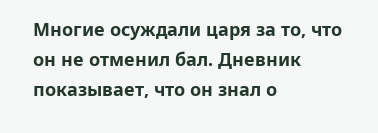Многие осуждали царя за то, что он не отменил бал. Дневник показывает, что он знал о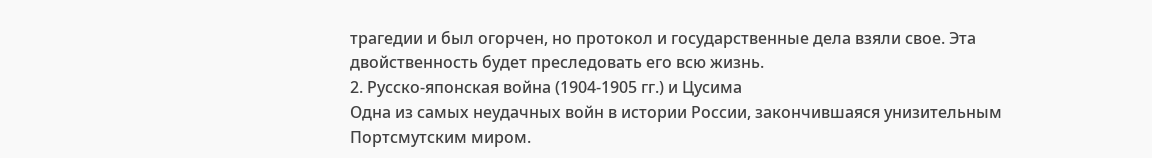трагедии и был огорчен, но протокол и государственные дела взяли свое. Эта двойственность будет преследовать его всю жизнь.
2. Русско-японская война (1904-1905 гг.) и Цусима
Одна из самых неудачных войн в истории России, закончившаяся унизительным Портсмутским миром.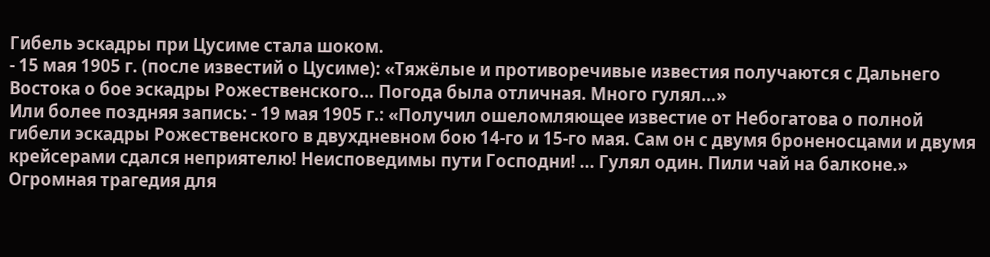Гибель эскадры при Цусиме стала шоком.
- 15 мая 1905 г. (после известий о Цусиме): «Тяжёлые и противоречивые известия получаются с Дальнего Востока о бое эскадры Рожественского… Погода была отличная. Много гулял…»
Или более поздняя запись: - 19 мая 1905 г.: «Получил ошеломляющее известие от Небогатова о полной гибели эскадры Рожественского в двухдневном бою 14-го и 15-го мая. Сам он с двумя броненосцами и двумя крейсерами сдался неприятелю! Неисповедимы пути Господни! ... Гулял один. Пили чай на балконе.»
Огромная трагедия для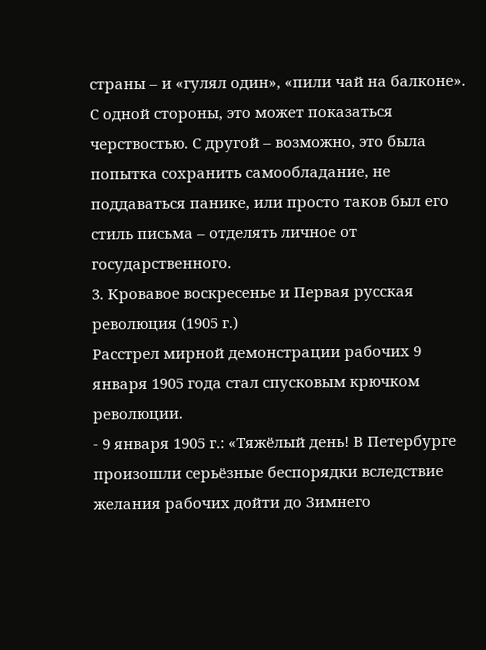страны – и «гулял один», «пили чай на балконе». С одной стороны, это может показаться черствостью. С другой – возможно, это была попытка сохранить самообладание, не поддаваться панике, или просто таков был его стиль письма – отделять личное от государственного.
3. Кровавое воскресенье и Первая русская революция (1905 г.)
Расстрел мирной демонстрации рабочих 9 января 1905 года стал спусковым крючком революции.
- 9 января 1905 г.: «Тяжёлый день! В Петербурге произошли серьёзные беспорядки вследствие желания рабочих дойти до Зимнего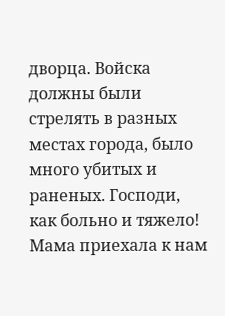дворца. Войска должны были стрелять в разных местах города, было много убитых и раненых. Господи, как больно и тяжело! Мама приехала к нам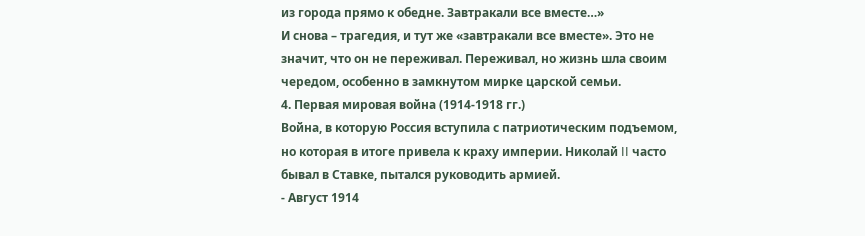из города прямо к обедне. Завтракали все вместе…»
И снова – трагедия, и тут же «завтракали все вместе». Это не значит, что он не переживал. Переживал, но жизнь шла своим чередом, особенно в замкнутом мирке царской семьи.
4. Первая мировая война (1914-1918 гг.)
Война, в которую Россия вступила с патриотическим подъемом, но которая в итоге привела к краху империи. Николай II часто бывал в Ставке, пытался руководить армией.
- Август 1914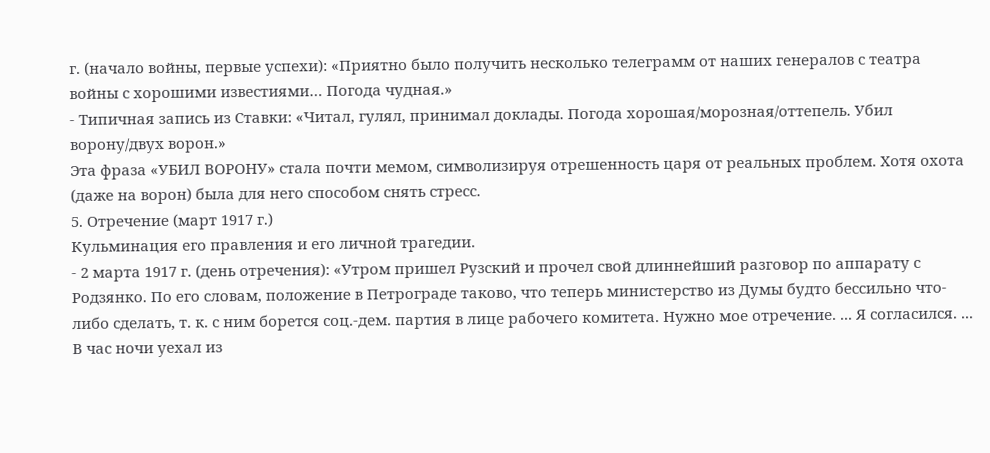г. (начало войны, первые успехи): «Приятно было получить несколько телеграмм от наших генералов с театра войны с хорошими известиями… Погода чудная.»
- Типичная запись из Ставки: «Читал, гулял, принимал доклады. Погода хорошая/морозная/оттепель. Убил ворону/двух ворон.»
Эта фраза «УБИЛ ВОРОНУ» стала почти мемом, символизируя отрешенность царя от реальных проблем. Хотя охота (даже на ворон) была для него способом снять стресс.
5. Отречение (март 1917 г.)
Кульминация его правления и его личной трагедии.
- 2 марта 1917 г. (день отречения): «Утром пришел Рузский и прочел свой длиннейший разговор по аппарату с Родзянко. По его словам, положение в Петрограде таково, что теперь министерство из Думы будто бессильно что-либо сделать, т. к. с ним борется соц.-дем. партия в лице рабочего комитета. Нужно мое отречение. ... Я согласился. ... В час ночи уехал из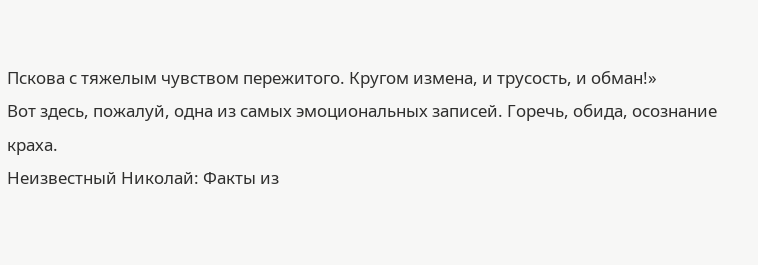Пскова с тяжелым чувством пережитого. Кругом измена, и трусость, и обман!»
Вот здесь, пожалуй, одна из самых эмоциональных записей. Горечь, обида, осознание краха.
Неизвестный Николай: Факты из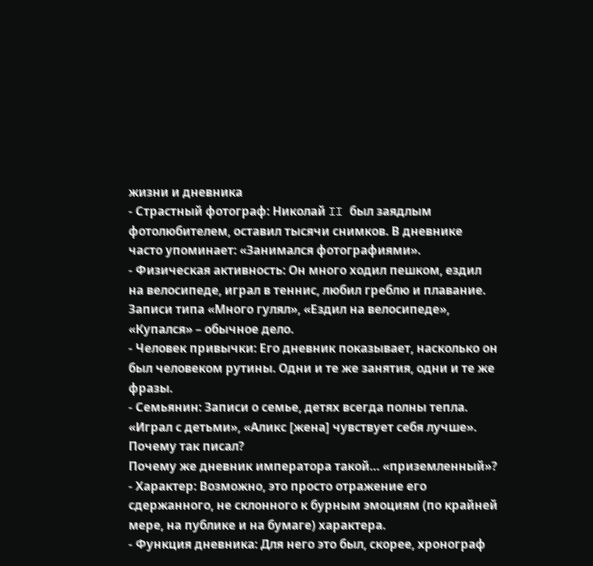жизни и дневника
- Страстный фотограф: Николай II был заядлым фотолюбителем, оставил тысячи снимков. В дневнике часто упоминает: «Занимался фотографиями».
- Физическая активность: Он много ходил пешком, ездил на велосипеде, играл в теннис, любил греблю и плавание. Записи типа «Много гулял», «Ездил на велосипеде», «Купался» – обычное дело.
- Человек привычки: Его дневник показывает, насколько он был человеком рутины. Одни и те же занятия, одни и те же фразы.
- Семьянин: Записи о семье, детях всегда полны тепла. «Играл с детьми», «Аликс [жена] чувствует себя лучше».
Почему так писал?
Почему же дневник императора такой… «приземленный»?
- Характер: Возможно, это просто отражение его сдержанного, не склонного к бурным эмоциям (по крайней мере, на публике и на бумаге) характера.
- Функция дневника: Для него это был, скорее, хронограф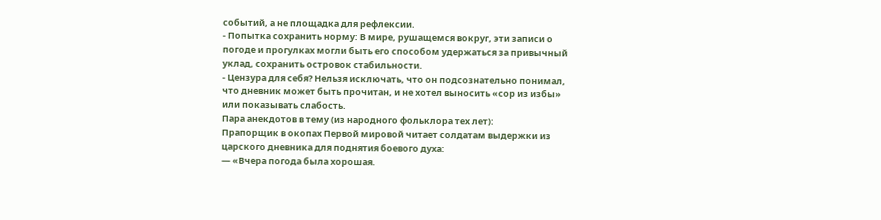событий, а не площадка для рефлексии.
- Попытка сохранить норму: В мире, рушащемся вокруг, эти записи о погоде и прогулках могли быть его способом удержаться за привычный уклад, сохранить островок стабильности.
- Цензура для себя? Нельзя исключать, что он подсознательно понимал, что дневник может быть прочитан, и не хотел выносить «сор из избы» или показывать слабость.
Пара анекдотов в тему (из народного фольклора тех лет):
Прапорщик в окопах Первой мировой читает солдатам выдержки из царского дневника для поднятия боевого духа:
— «Вчера погода была хорошая.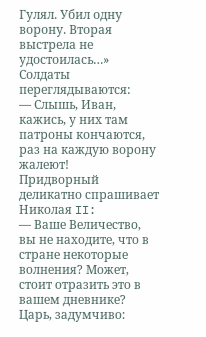Гулял. Убил одну ворону. Вторая выстрела не удостоилась…»
Солдаты переглядываются:
— Слышь, Иван, кажись, у них там патроны кончаются, раз на каждую ворону жалеют!
Придворный деликатно спрашивает Николая II:
— Ваше Величество, вы не находите, что в стране некоторые волнения? Может, стоит отразить это в вашем дневнике?
Царь, задумчиво: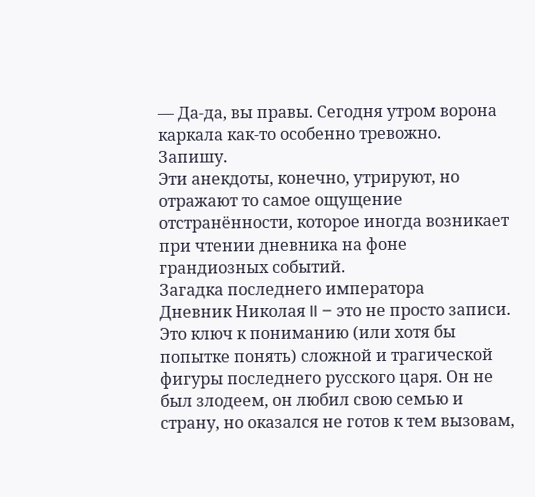— Да-да, вы правы. Сегодня утром ворона каркала как-то особенно тревожно. Запишу.
Эти анекдоты, конечно, утрируют, но отражают то самое ощущение отстранённости, которое иногда возникает при чтении дневника на фоне грандиозных событий.
Загадка последнего императора
Дневник Николая II – это не просто записи. Это ключ к пониманию (или хотя бы попытке понять) сложной и трагической фигуры последнего русского царя. Он не был злодеем, он любил свою семью и страну, но оказался не готов к тем вызовам,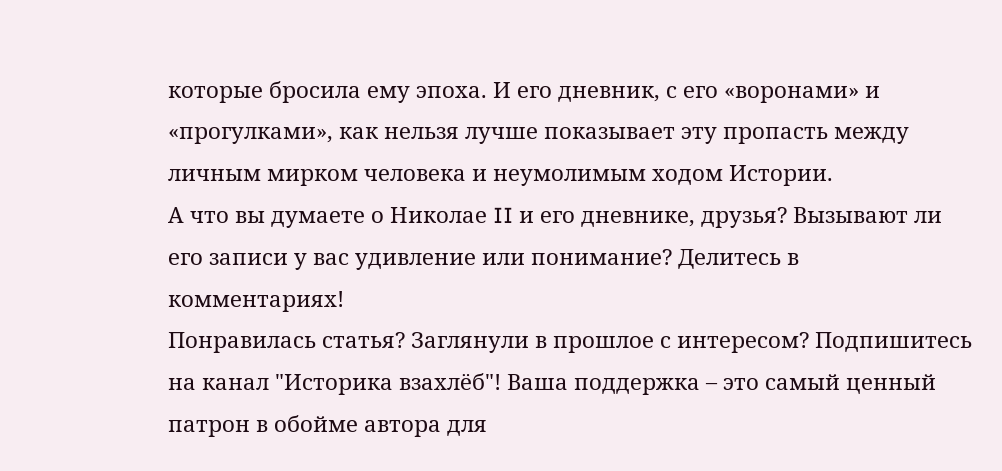которые бросила ему эпоха. И его дневник, с его «воронами» и «прогулками», как нельзя лучше показывает эту пропасть между личным мирком человека и неумолимым ходом Истории.
А что вы думаете о Николае II и его дневнике, друзья? Вызывают ли его записи у вас удивление или понимание? Делитесь в комментариях!
Понравилась статья? Заглянули в прошлое с интересом? Подпишитесь на канал "Историка взахлёб"! Ваша поддержка – это самый ценный патрон в обойме автора для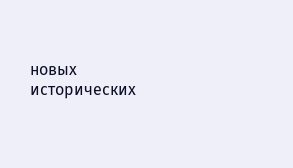новых исторических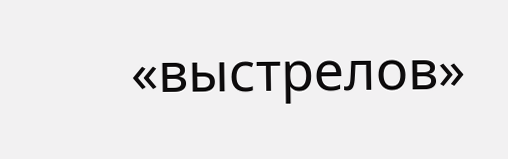«выстрелов»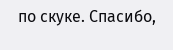по скуке. Спасибо,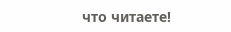что читаете!